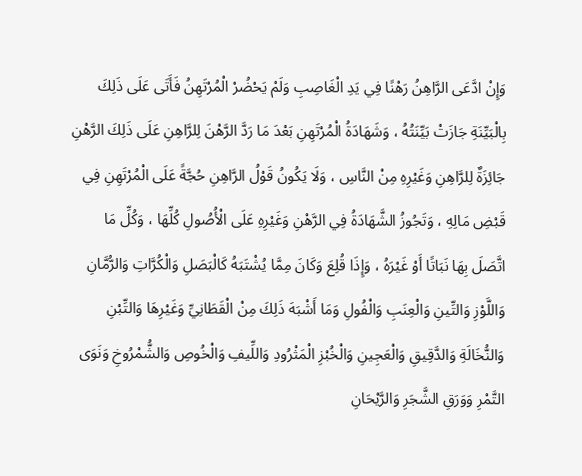وَإِنْ ادَّعَى الرَّاهِنُ رَهْنًا فِي يَدِ الْغَاصِبِ وَلَمْ يَحْضُرْ الْمُرْتَهِنُ فَأَتَى عَلَى ذَلِكَ بِالْبَيِّنَةِ جَازَتْ بَيِّنَتُهُ ، وَشَهَادَةُ الْمُرْتَهِنِ بَعْدَ مَا رَدَّ الرَّهْنَ لِلرَّاهِنِ عَلَى ذَلِكَ الرَّهْنِ جَائِزَةٌ لِلرَّاهِنِ وَغَيْرِهِ مِنْ النَّاسِ ، وَلَا يَكُونُ قَوْلُ الرَّاهِنِ حُجَّةً عَلَى الْمُرْتَهِنِ فِي قَبْضِ مَالِهِ ، وَتَجُوزُ الشَّهَادَةُ فِي الرَّهْنِ وَغَيْرِهِ عَلَى الْأُصُولِ كُلِّهَا ، وَكُلِّ مَا اتَّصَلَ بِهَا نَبَاتًا أَوْ غَيْرَهُ ، وَإِذَا قُلِعَ وَكَانَ مِمَّا يُشْتَبَهُ كَالْبَصَلِ وَالْكُرَّاتِ وَالرُّمَّانِ وَاللَّوْزِ وَالتِّينِ وَالْعِنَبِ وَالْفُولِ وَمَا أَشْبَهَ ذَلِكَ مِنْ الْقَطَانِيِّ وَغَيْرِهَا وَالتِّبْنِ وَالنُّخَالَةِ وَالدَّقِيقِ وَالْعَجِينِ وَالْخُبْزِ الْمَثْرُودِ وَاللِّيفِ وَالْخُوصِ وَالشُّمْرُوخِ وَنَوَى التَّمْرِ وَوَرَقِ الشَّجَرِ وَالرَّيْحَانِ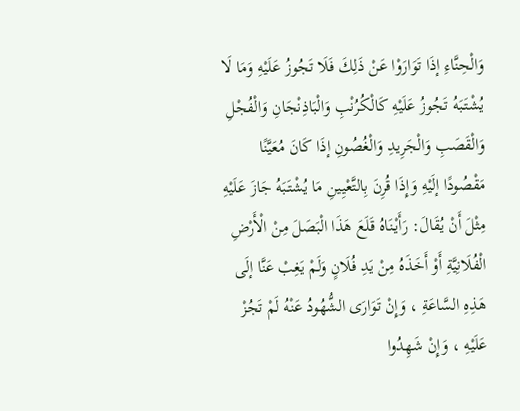وَالْحِنَّاءِ إذَا تَوَارَوْا عَنْ ذَلِكَ فَلَا تَجُوزُ عَلَيْهِ وَمَا لَا يُشْتَبَهُ تَجُوزُ عَلَيْهِ كَالْكُرُنْبِ وَالْبَاذِنْجَانِ وَالْفُجْلِ وَالْقَصَبِ وَالْجَرِيدِ وَالْغُصُونِ إذَا كَانَ مُعَيَّنًا مَقْصُودًا إلَيْهِ وَإِذَا قُرِنَ بِالتَّعْيِينِ مَا يُشْتَبَهُ جَازَ عَلَيْهِ مِثْلَ أَنْ يُقَالَ: رَأَيْنَاهُ قَلَعَ هَذَا الْبَصَلَ مِنْ الْأَرْضِ الْفُلَانِيَّةِ أَوْ أَخَذَهُ مِنْ يَدِ فُلَانٍ وَلَمْ يَغِبْ عَنَّا إلَى هَذِهِ السَّاعَةِ ، وَإِنْ تَوَارَى الشُّهُودُ عَنْهُ لَمْ تَجُزْ عَلَيْهِ ، وَإِنْ شَهِدُوا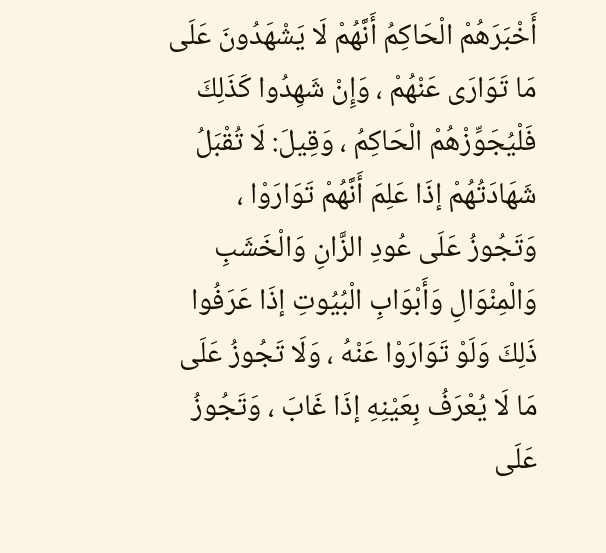أَخْبَرَهُمْ الْحَاكِمُ أَنَّهُمْ لَا يَشْهَدُونَ عَلَى مَا تَوَارَى عَنْهُمْ ، وَإِنْ شَهِدُوا كَذَلِكَ فَلْيُجَوِّزْهُمْ الْحَاكِمُ ، وَقِيلَ: لَا تُقْبَلُ شَهَادَتُهُمْ إذَا عَلِمَ أَنَّهُمْ تَوَارَوْا ، وَتَجُوزُ عَلَى عُودِ الزَّانِ وَالْخَشَبِ وَالْمِنْوَالِ وَأَبْوَابِ الْبُيُوتِ إذَا عَرَفُوا ذَلِكَ وَلَوْ تَوَارَوْا عَنْهُ ، وَلَا تَجُوزُ عَلَى مَا لَا يُعْرَفُ بِعَيْنِهِ إذَا غَابَ ، وَتَجُوزُ عَلَى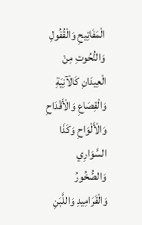الْمَفَاتِيحِ وَالْقُفُولِ وَالنُّحُوتِ مِنْ الْعِيدَانِ كَالْآنِيَةِ وَالْقِصَاعِ وَالْأَقْدَاحِ وَالْأَلْوَاحِ وَكَذَا السَّوَارِي وَالصُّخُورُ وَالْقَرَامِيدِ وَاللَّبَنِ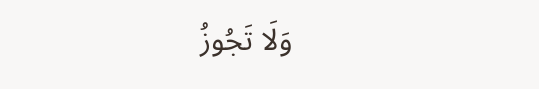وَلَا تَجُوزُ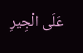عَلَى الْجِيرِ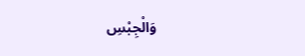وَالْجِبْسِ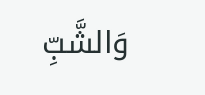وَالشَّبِّ